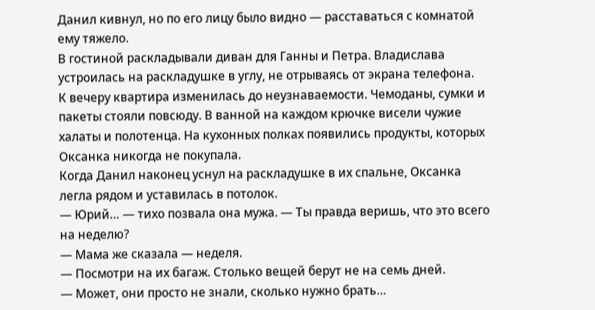Данил кивнул, но по его лицу было видно — расставаться с комнатой ему тяжело.
В гостиной раскладывали диван для Ганны и Петра. Владислава устроилась на раскладушке в углу, не отрываясь от экрана телефона.
К вечеру квартира изменилась до неузнаваемости. Чемоданы, сумки и пакеты стояли повсюду. В ванной на каждом крючке висели чужие халаты и полотенца. На кухонных полках появились продукты, которых Оксанка никогда не покупала.
Когда Данил наконец уснул на раскладушке в их спальне, Оксанка легла рядом и уставилась в потолок.
— Юрий… — тихо позвала она мужа. — Ты правда веришь, что это всего на неделю?
— Мама же сказала — неделя.
— Посмотри на их багаж. Столько вещей берут не на семь дней.
— Может, они просто не знали, сколько нужно брать…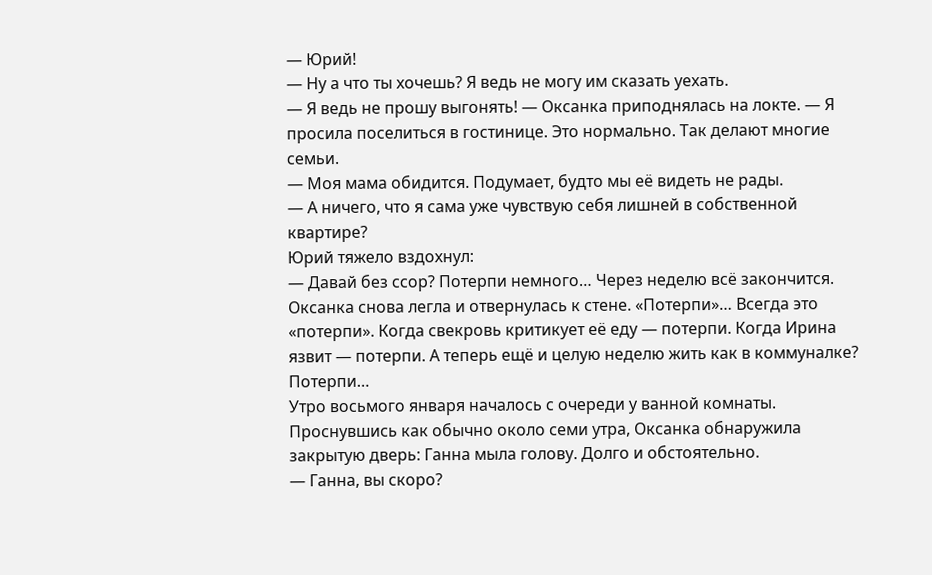— Юрий!
— Ну а что ты хочешь? Я ведь не могу им сказать уехать.
— Я ведь не прошу выгонять! — Оксанка приподнялась на локте. — Я просила поселиться в гостинице. Это нормально. Так делают многие семьи.
— Моя мама обидится. Подумает, будто мы её видеть не рады.
— А ничего, что я сама уже чувствую себя лишней в собственной квартире?
Юрий тяжело вздохнул:
— Давай без ссор? Потерпи немного… Через неделю всё закончится.
Оксанка снова легла и отвернулась к стене. «Потерпи»… Всегда это «потерпи». Когда свекровь критикует её еду — потерпи. Когда Ирина язвит — потерпи. А теперь ещё и целую неделю жить как в коммуналке? Потерпи…
Утро восьмого января началось с очереди у ванной комнаты. Проснувшись как обычно около семи утра, Оксанка обнаружила закрытую дверь: Ганна мыла голову. Долго и обстоятельно.
— Ганна, вы скоро?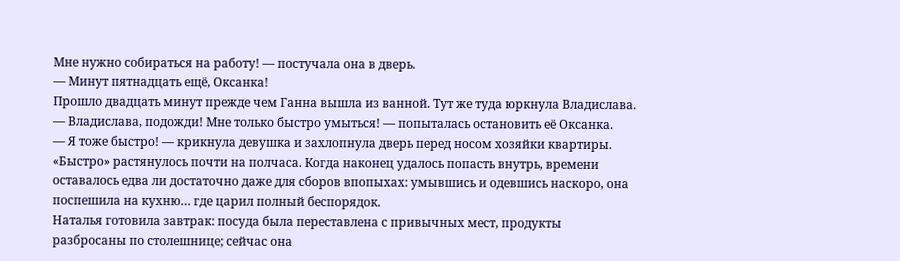Мне нужно собираться на работу! — постучала она в дверь.
— Минут пятнадцать ещё, Оксанка!
Прошло двадцать минут прежде чем Ганна вышла из ванной. Тут же туда юркнула Владислава.
— Владислава, подожди! Мне только быстро умыться! — попыталась остановить её Оксанка.
— Я тоже быстро! — крикнула девушка и захлопнула дверь перед носом хозяйки квартиры.
«Быстро» растянулось почти на полчаса. Когда наконец удалось попасть внутрь, времени оставалось едва ли достаточно даже для сборов впопыхах: умывшись и одевшись наскоро, она поспешила на кухню… где царил полный беспорядок.
Наталья готовила завтрак: посуда была переставлена с привычных мест, продукты разбросаны по столешнице; сейчас она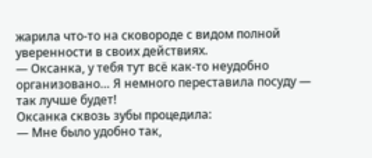жарила что-то на сковороде с видом полной уверенности в своих действиях.
— Оксанка, у тебя тут всё как-то неудобно организовано… Я немного переставила посуду — так лучше будет!
Оксанка сквозь зубы процедила:
— Мне было удобно так,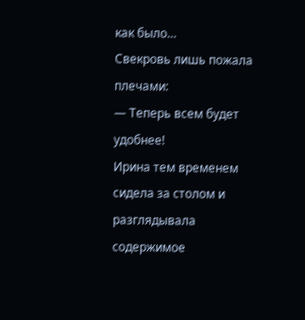как было…
Свекровь лишь пожала плечами:
— Теперь всем будет удобнее!
Ирина тем временем сидела за столом и разглядывала содержимое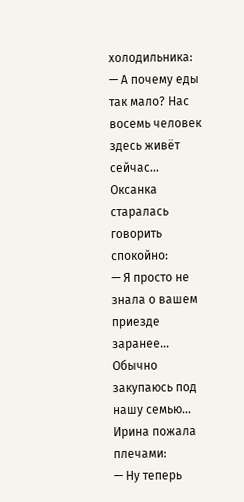холодильника:
— А почему еды так мало? Нас восемь человек здесь живёт сейчас…
Оксанка старалась говорить спокойно:
— Я просто не знала о вашем приезде заранее… Обычно закупаюсь под нашу семью…
Ирина пожала плечами:
— Ну теперь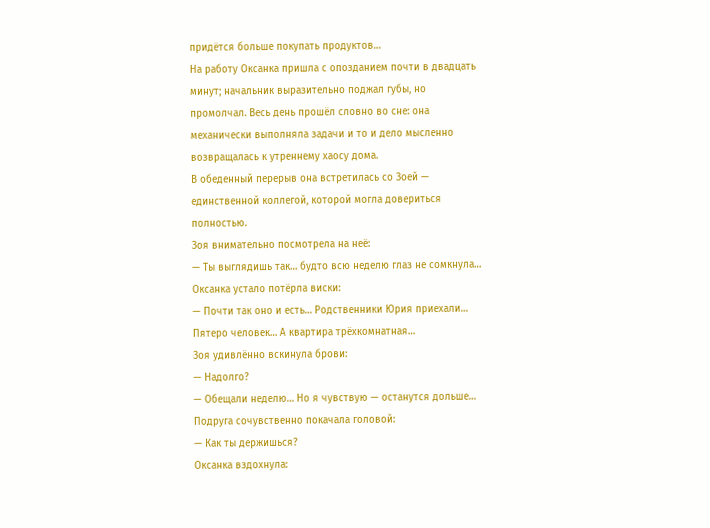придётся больше покупать продуктов…
На работу Оксанка пришла с опозданием почти в двадцать минут; начальник выразительно поджал губы, но промолчал. Весь день прошёл словно во сне: она механически выполняла задачи и то и дело мысленно возвращалась к утреннему хаосу дома.
В обеденный перерыв она встретилась со Зоей — единственной коллегой, которой могла довериться полностью.
Зоя внимательно посмотрела на неё:
— Ты выглядишь так… будто всю неделю глаз не сомкнула…
Оксанка устало потёрла виски:
— Почти так оно и есть… Родственники Юрия приехали… Пятеро человек… А квартира трёхкомнатная…
Зоя удивлённо вскинула брови:
— Надолго?
— Обещали неделю… Но я чувствую — останутся дольше…
Подруга сочувственно покачала головой:
— Как ты держишься?
Оксанка вздохнула: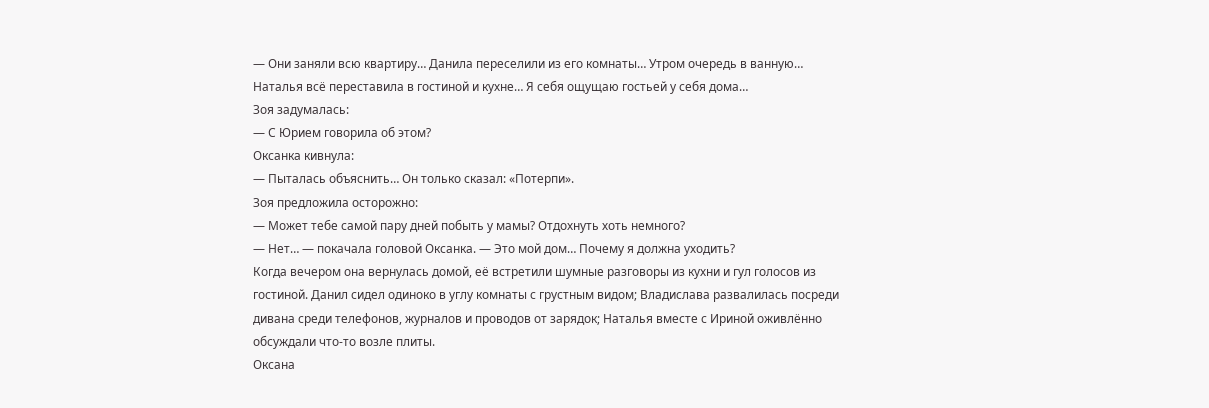— Они заняли всю квартиру… Данила переселили из его комнаты… Утром очередь в ванную… Наталья всё переставила в гостиной и кухне… Я себя ощущаю гостьей у себя дома…
Зоя задумалась:
— С Юрием говорила об этом?
Оксанка кивнула:
— Пыталась объяснить… Он только сказал: «Потерпи».
Зоя предложила осторожно:
― Может тебе самой пару дней побыть у мамы? Отдохнуть хоть немного?
― Нет… ― покачала головой Оксанка. ― Это мой дом… Почему я должна уходить?
Когда вечером она вернулась домой, её встретили шумные разговоры из кухни и гул голосов из гостиной. Данил сидел одиноко в углу комнаты с грустным видом; Владислава развалилась посреди дивана среди телефонов, журналов и проводов от зарядок; Наталья вместе с Ириной оживлённо обсуждали что-то возле плиты.
Оксана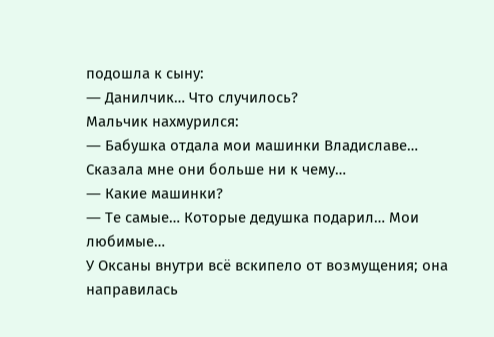подошла к сыну:
― Данилчик… Что случилось?
Мальчик нахмурился:
― Бабушка отдала мои машинки Владиславе… Сказала мне они больше ни к чему…
― Какие машинки?
― Те самые… Которые дедушка подарил… Мои любимые…
У Оксаны внутри всё вскипело от возмущения; она направилась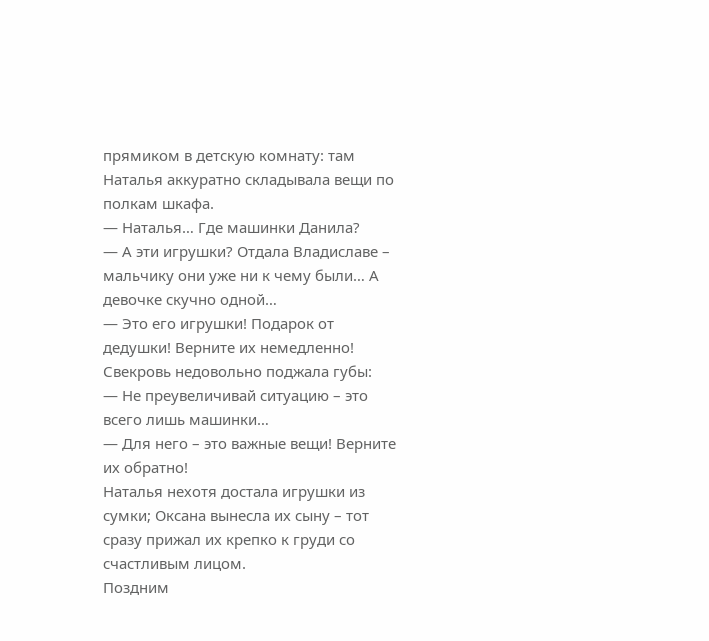прямиком в детскую комнату: там Наталья аккуратно складывала вещи по полкам шкафа.
― Наталья… Где машинки Данила?
― А эти игрушки? Отдала Владиславе – мальчику они уже ни к чему были… А девочке скучно одной…
― Это его игрушки! Подарок от дедушки! Верните их немедленно!
Свекровь недовольно поджала губы:
― Не преувеличивай ситуацию – это всего лишь машинки…
― Для него – это важные вещи! Верните их обратно!
Наталья нехотя достала игрушки из сумки; Оксана вынесла их сыну – тот сразу прижал их крепко к груди со счастливым лицом.
Поздним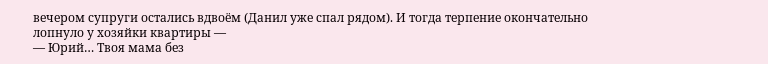вечером супруги остались вдвоём (Данил уже спал рядом). И тогда терпение окончательно лопнуло у хозяйки квартиры —
― Юрий… Твоя мама без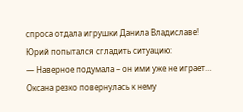спроса отдала игрушки Данила Владиславе!
Юрий попытался сгладить ситуацию:
― Наверное подумала – он ими уже не играет…
Оксана резко повернулась к нему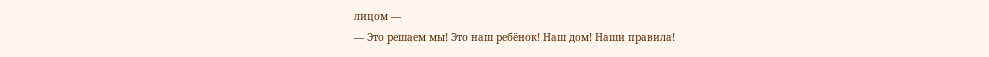лицом —
― Это решаем мы! Это наш ребёнок! Наш дом! Наши правила!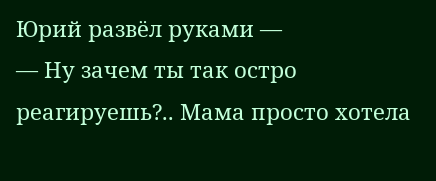Юрий развёл руками —
― Ну зачем ты так остро реагируешь?.. Мама просто хотела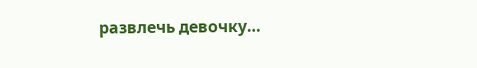развлечь девочку…